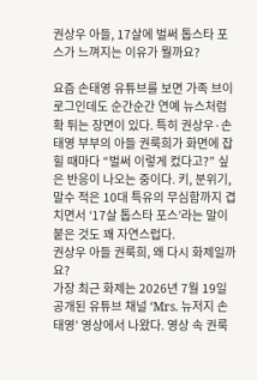권상우 아들, 17살에 벌써 톱스타 포스가 느껴지는 이유가 뭘까요?

요즘 손태영 유튜브를 보면 가족 브이로그인데도 순간순간 연예 뉴스처럼 확 튀는 장면이 있다. 특히 권상우·손태영 부부의 아들 권룩희가 화면에 잡힐 때마다 “벌써 이렇게 컸다고?” 싶은 반응이 나오는 중이다. 키, 분위기, 말수 적은 10대 특유의 무심함까지 겹치면서 ‘17살 톱스타 포스’라는 말이 붙은 것도 꽤 자연스럽다.
권상우 아들 권룩희, 왜 다시 화제일까요?
가장 최근 화제는 2026년 7월 19일 공개된 유튜브 채널 ‘Mrs. 뉴저지 손태영’ 영상에서 나왔다. 영상 속 권룩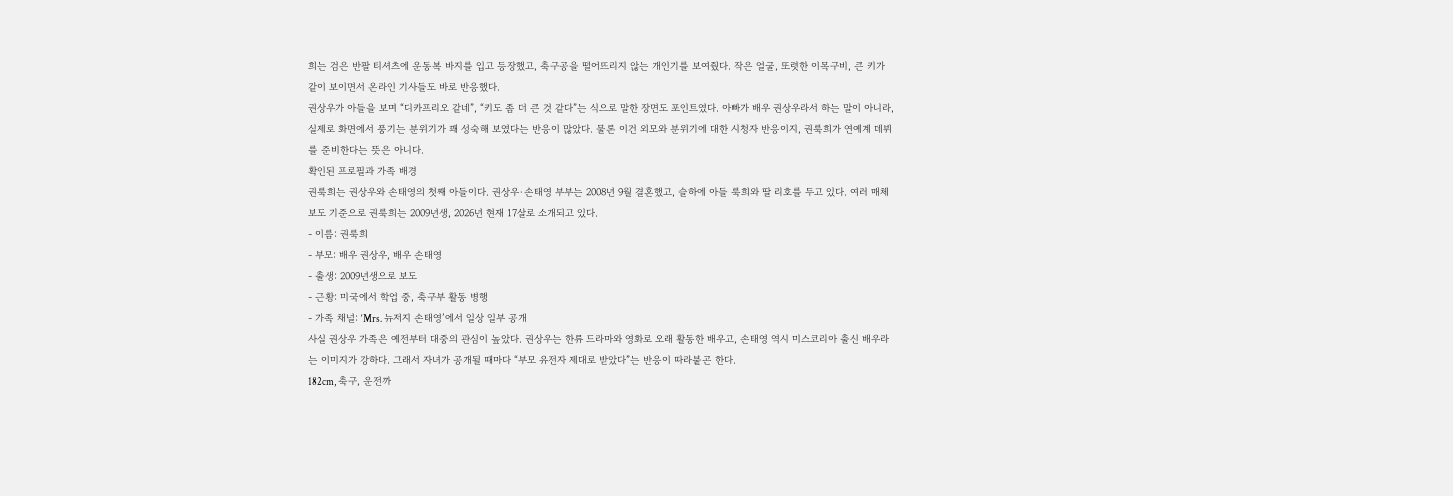희는 검은 반팔 티셔츠에 운동복 바지를 입고 등장했고, 축구공을 떨어뜨리지 않는 개인기를 보여줬다. 작은 얼굴, 또렷한 이목구비, 큰 키가 같이 보이면서 온라인 기사들도 바로 반응했다.
권상우가 아들을 보며 “디카프리오 같네”, “키도 좀 더 큰 것 같다”는 식으로 말한 장면도 포인트였다. 아빠가 배우 권상우라서 하는 말이 아니라, 실제로 화면에서 풍기는 분위기가 꽤 성숙해 보였다는 반응이 많았다. 물론 이건 외모와 분위기에 대한 시청자 반응이지, 권룩희가 연예계 데뷔를 준비한다는 뜻은 아니다.
확인된 프로필과 가족 배경
권룩희는 권상우와 손태영의 첫째 아들이다. 권상우·손태영 부부는 2008년 9월 결혼했고, 슬하에 아들 룩희와 딸 리호를 두고 있다. 여러 매체 보도 기준으로 권룩희는 2009년생, 2026년 현재 17살로 소개되고 있다.
- 이름: 권룩희
- 부모: 배우 권상우, 배우 손태영
- 출생: 2009년생으로 보도
- 근황: 미국에서 학업 중, 축구부 활동 병행
- 가족 채널: ‘Mrs. 뉴저지 손태영’에서 일상 일부 공개
사실 권상우 가족은 예전부터 대중의 관심이 높았다. 권상우는 한류 드라마와 영화로 오래 활동한 배우고, 손태영 역시 미스코리아 출신 배우라는 이미지가 강하다. 그래서 자녀가 공개될 때마다 “부모 유전자 제대로 받았다”는 반응이 따라붙곤 한다.
182cm, 축구, 운전까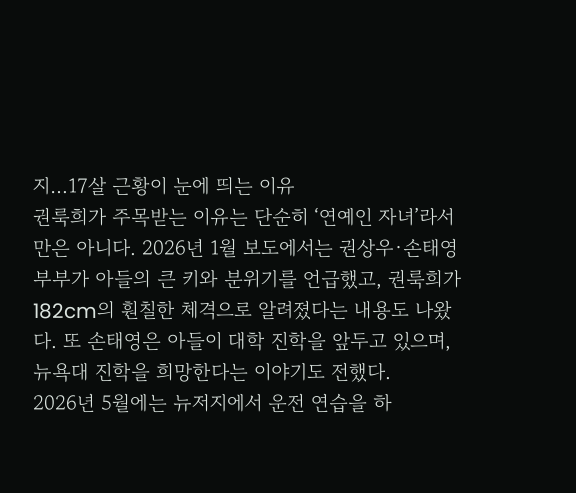지…17살 근황이 눈에 띄는 이유
권룩희가 주목받는 이유는 단순히 ‘연예인 자녀’라서만은 아니다. 2026년 1월 보도에서는 권상우·손태영 부부가 아들의 큰 키와 분위기를 언급했고, 권룩희가 182cm의 훤칠한 체격으로 알려졌다는 내용도 나왔다. 또 손태영은 아들이 대학 진학을 앞두고 있으며, 뉴욕대 진학을 희망한다는 이야기도 전했다.
2026년 5월에는 뉴저지에서 운전 연습을 하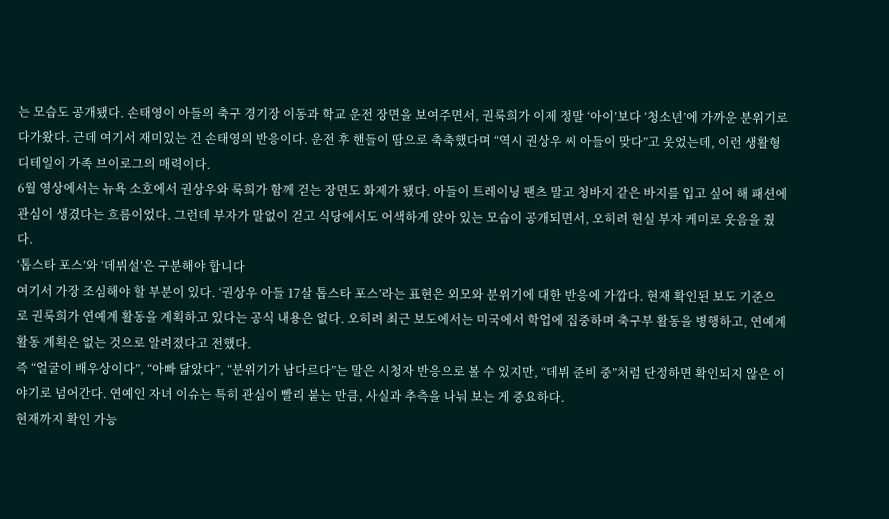는 모습도 공개됐다. 손태영이 아들의 축구 경기장 이동과 학교 운전 장면을 보여주면서, 권룩희가 이제 정말 ‘아이’보다 ‘청소년’에 가까운 분위기로 다가왔다. 근데 여기서 재미있는 건 손태영의 반응이다. 운전 후 핸들이 땀으로 축축했다며 “역시 권상우 씨 아들이 맞다”고 웃었는데, 이런 생활형 디테일이 가족 브이로그의 매력이다.
6월 영상에서는 뉴욕 소호에서 권상우와 룩희가 함께 걷는 장면도 화제가 됐다. 아들이 트레이닝 팬츠 말고 청바지 같은 바지를 입고 싶어 해 패션에 관심이 생겼다는 흐름이었다. 그런데 부자가 말없이 걷고 식당에서도 어색하게 앉아 있는 모습이 공개되면서, 오히려 현실 부자 케미로 웃음을 줬다.
‘톱스타 포스’와 ‘데뷔설’은 구분해야 합니다
여기서 가장 조심해야 할 부분이 있다. ‘권상우 아들 17살 톱스타 포스’라는 표현은 외모와 분위기에 대한 반응에 가깝다. 현재 확인된 보도 기준으로 권룩희가 연예계 활동을 계획하고 있다는 공식 내용은 없다. 오히려 최근 보도에서는 미국에서 학업에 집중하며 축구부 활동을 병행하고, 연예계 활동 계획은 없는 것으로 알려졌다고 전했다.
즉 “얼굴이 배우상이다”, “아빠 닮았다”, “분위기가 남다르다”는 말은 시청자 반응으로 볼 수 있지만, “데뷔 준비 중”처럼 단정하면 확인되지 않은 이야기로 넘어간다. 연예인 자녀 이슈는 특히 관심이 빨리 붙는 만큼, 사실과 추측을 나눠 보는 게 중요하다.
현재까지 확인 가능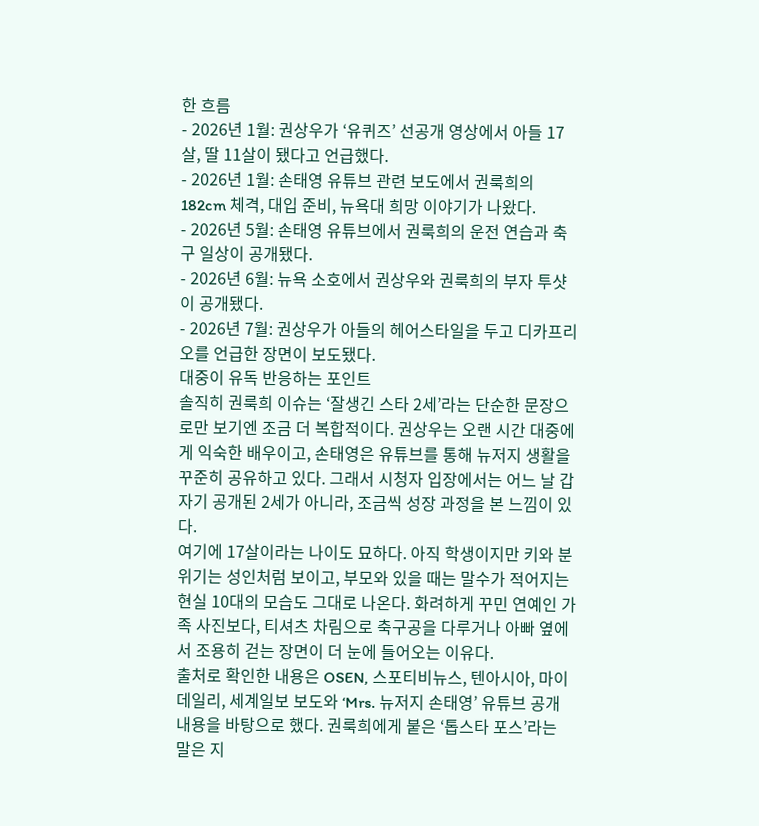한 흐름
- 2026년 1월: 권상우가 ‘유퀴즈’ 선공개 영상에서 아들 17살, 딸 11살이 됐다고 언급했다.
- 2026년 1월: 손태영 유튜브 관련 보도에서 권룩희의 182cm 체격, 대입 준비, 뉴욕대 희망 이야기가 나왔다.
- 2026년 5월: 손태영 유튜브에서 권룩희의 운전 연습과 축구 일상이 공개됐다.
- 2026년 6월: 뉴욕 소호에서 권상우와 권룩희의 부자 투샷이 공개됐다.
- 2026년 7월: 권상우가 아들의 헤어스타일을 두고 디카프리오를 언급한 장면이 보도됐다.
대중이 유독 반응하는 포인트
솔직히 권룩희 이슈는 ‘잘생긴 스타 2세’라는 단순한 문장으로만 보기엔 조금 더 복합적이다. 권상우는 오랜 시간 대중에게 익숙한 배우이고, 손태영은 유튜브를 통해 뉴저지 생활을 꾸준히 공유하고 있다. 그래서 시청자 입장에서는 어느 날 갑자기 공개된 2세가 아니라, 조금씩 성장 과정을 본 느낌이 있다.
여기에 17살이라는 나이도 묘하다. 아직 학생이지만 키와 분위기는 성인처럼 보이고, 부모와 있을 때는 말수가 적어지는 현실 10대의 모습도 그대로 나온다. 화려하게 꾸민 연예인 가족 사진보다, 티셔츠 차림으로 축구공을 다루거나 아빠 옆에서 조용히 걷는 장면이 더 눈에 들어오는 이유다.
출처로 확인한 내용은 OSEN, 스포티비뉴스, 텐아시아, 마이데일리, 세계일보 보도와 ‘Mrs. 뉴저지 손태영’ 유튜브 공개 내용을 바탕으로 했다. 권룩희에게 붙은 ‘톱스타 포스’라는 말은 지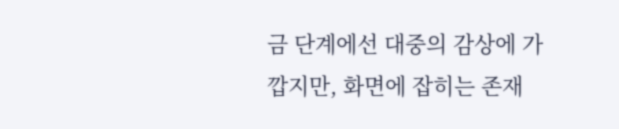금 단계에선 대중의 감상에 가깝지만, 화면에 잡히는 존재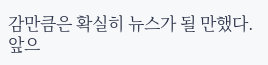감만큼은 확실히 뉴스가 될 만했다. 앞으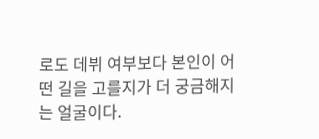로도 데뷔 여부보다 본인이 어떤 길을 고를지가 더 궁금해지는 얼굴이다.